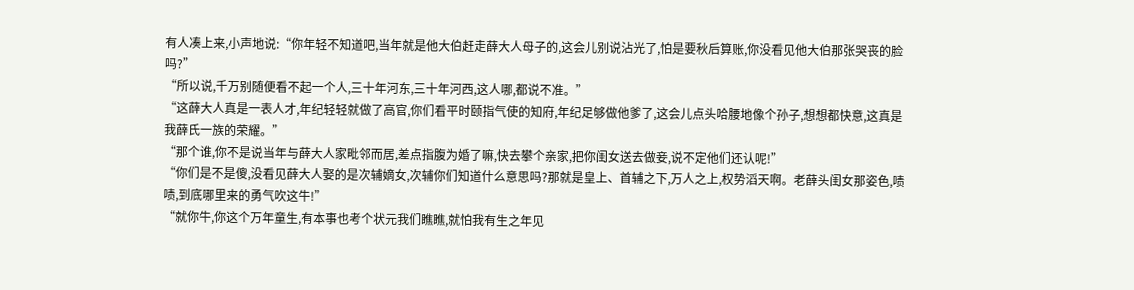有人凑上来,小声地说:“你年轻不知道吧,当年就是他大伯赶走薛大人母子的,这会儿别说沾光了,怕是要秋后算账,你没看见他大伯那张哭丧的脸吗?”
“所以说,千万别随便看不起一个人,三十年河东,三十年河西,这人哪,都说不准。”
“这薛大人真是一表人才,年纪轻轻就做了高官,你们看平时颐指气使的知府,年纪足够做他爹了,这会儿点头哈腰地像个孙子,想想都快意,这真是我薛氏一族的荣耀。”
“那个谁,你不是说当年与薛大人家毗邻而居,差点指腹为婚了嘛,快去攀个亲家,把你闺女送去做妾,说不定他们还认呢!”
“你们是不是傻,没看见薛大人娶的是次辅嫡女,次辅你们知道什么意思吗?那就是皇上、首辅之下,万人之上,权势滔天啊。老薛头闺女那姿色,啧啧,到底哪里来的勇气吹这牛!”
“就你牛,你这个万年童生,有本事也考个状元我们瞧瞧,就怕我有生之年见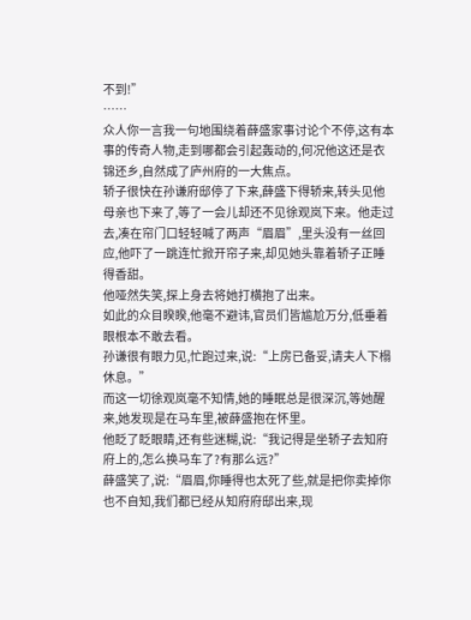不到!”
……
众人你一言我一句地围绕着薛盛家事讨论个不停,这有本事的传奇人物,走到哪都会引起轰动的,何况他这还是衣锦还乡,自然成了庐州府的一大焦点。
轿子很快在孙谦府邸停了下来,薛盛下得轿来,转头见他母亲也下来了,等了一会儿却还不见徐观岚下来。他走过去,凑在帘门口轻轻喊了两声“眉眉”,里头没有一丝回应,他吓了一跳连忙掀开帘子来,却见她头靠着轿子正睡得香甜。
他哑然失笑,探上身去将她打横抱了出来。
如此的众目睽睽,他毫不避讳,官员们皆尴尬万分,低垂着眼根本不敢去看。
孙谦很有眼力见,忙跑过来,说:“上房已备妥,请夫人下榻休息。”
而这一切徐观岚毫不知情,她的睡眠总是很深沉,等她醒来,她发现是在马车里,被薛盛抱在怀里。
他眨了眨眼睛,还有些迷糊,说:“我记得是坐轿子去知府府上的,怎么换马车了?有那么远?”
薛盛笑了,说:“眉眉,你睡得也太死了些,就是把你卖掉你也不自知,我们都已经从知府府邸出来,现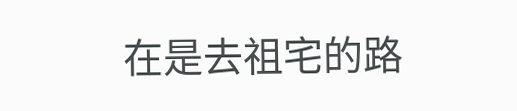在是去祖宅的路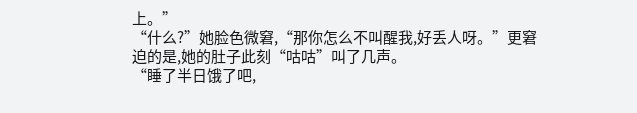上。”
“什么?”她脸色微窘,“那你怎么不叫醒我,好丢人呀。”更窘迫的是,她的肚子此刻“咕咕”叫了几声。
“睡了半日饿了吧,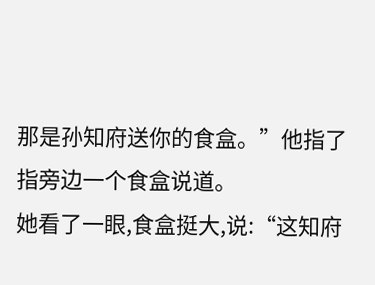那是孙知府送你的食盒。”他指了指旁边一个食盒说道。
她看了一眼,食盒挺大,说:“这知府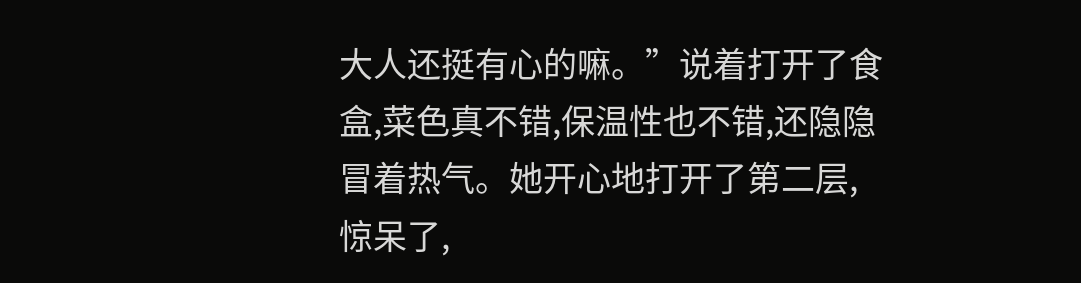大人还挺有心的嘛。”说着打开了食盒,菜色真不错,保温性也不错,还隐隐冒着热气。她开心地打开了第二层,惊呆了,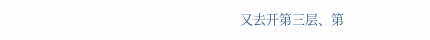又去开第三层、第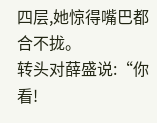四层,她惊得嘴巴都合不拢。
转头对薛盛说:“你看!